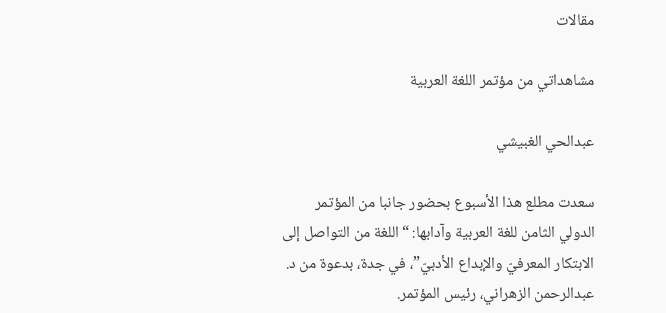مقالات

مشاهداتي من مؤتمر اللغة العربية

عبدالحي الغبيشي

سعدت مطلع هذا الأسبوع بحضور جانبا من المؤتمر الدولي الثامن للغة العربية وآدابها: “اللغة من التواصل إلى الابتكار المعرفيّ والإبداع الأدبيّ”، في جدة، بدعوة من د. عبدالرحمن الزهراني، رئيس المؤتمر.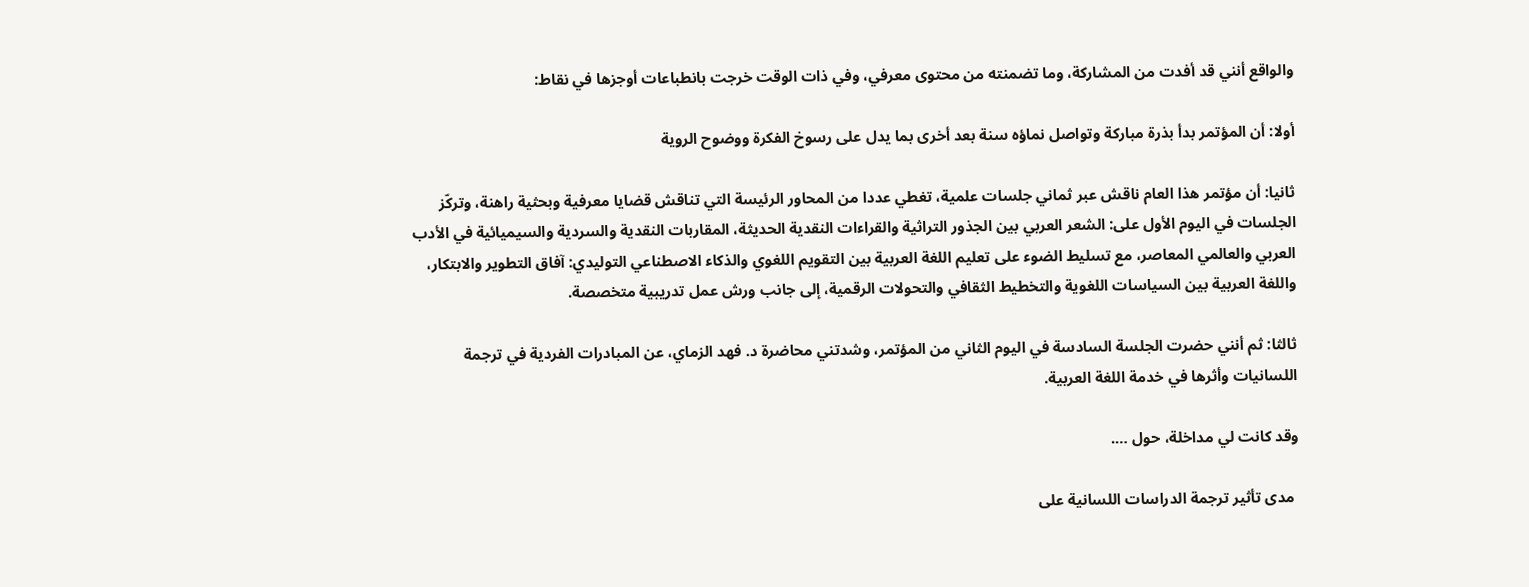والواقع أنني قد أفدت من المشاركة، وما تضمنته من محتوى معرفي، وفي ذات الوقت خرجت بانطباعات أوجزها في نقاط:

أولا: أن المؤتمر بدأ بذرة مباركة وتواصل نماؤه سنة بعد أخرى بما يدل على رسوخ الفكرة ووضوح الروية

ثانيا: أن مؤتمر هذا العام ناقش عبر ثماني جلسات علمية، تغطي عددا من المحاور الرئيسة التي تناقش قضايا معرفية وبحثية راهنة، وتركّز الجلسات في اليوم الأول على: الشعر العربي بين الجذور التراثية والقراءات النقدية الحديثة، المقاربات النقدية والسردية والسيميائية في الأدب العربي والعالمي المعاصر، مع تسليط الضوء على تعليم اللغة العربية بين التقويم اللغوي والذكاء الاصطناعي التوليدي: آفاق التطوير والابتكار، واللغة العربية بين السياسات اللغوية والتخطيط الثقافي والتحولات الرقمية، إلى جانب ورش عمل تدريبية متخصصة.

ثالثا: ثم أنني حضرت الجلسة السادسة في اليوم الثاني من المؤتمر، وشدتني محاضرة د. فهد الزماي، عن المبادرات الفردية في ترجمة اللسانيات وأثرها في خدمة اللغة العربية.

وقد كانت لي مداخلة، حول ….

 مدى تأثير ترجمة الدراسات اللسانية على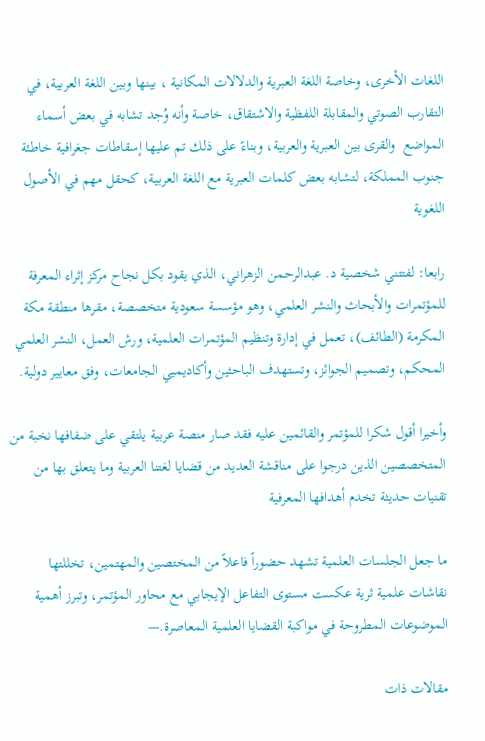اللغات الأخرى، وخاصة اللغة العبرية والدلالات المكانية ، بينها وبين اللغة العربية، في التقارب الصوتي والمقابلة اللفظية والاشتقاق، خاصة وأنه وُجد تشابه في بعض أسماء المواضع  والقرى بين العبرية والعربية، وبناءً على ذلك تم عليها إسقاطات جغرافية خاطئة جنوب المملكة، لتشابه بعض كلمات العبرية مع اللغة العربية، كحقل مهم في الأصول اللغوية

رابعا: لفتتني شخصية د. عبدالرحمن الزهراني، الذي يقود بكل نجاح مركز إثراء المعرفة للمؤتمرات والأبحاث والنشر العلمي، وهو مؤسسة سعودية متخصصة، مقرها منطقة مكة المكرمة (الطائف)، تعمل في إدارة وتنظيم المؤتمرات العلمية، ورش العمل، النشر العلمي المحكم، وتصميم الجوائز، وتستهدف الباحثين وأكاديميي الجامعات، وفق معايير دولية.

وأخيرا أقول شكرا للمؤتمر والقائمين عليه فقد صار منصة عربية يلتقي على ضفافها نخبة من المتخصصين الذين درجوا على مناقشة العديد من قضايا لغتنا العربية وما يتعلق بها من تقنيات حديثة تخدم أهدافها المعرفية

ما جعل الجلسات العلمية تشهد حضوراً فاعلاً من المختصين والمهتمين، تخللتها نقاشات علمية ثرية عكست مستوى التفاعل الإيجابي مع محاور المؤتمر، وتبرز أهمية الموضوعات المطروحة في مواكبة القضايا العلمية المعاصرة.—

مقالات ذات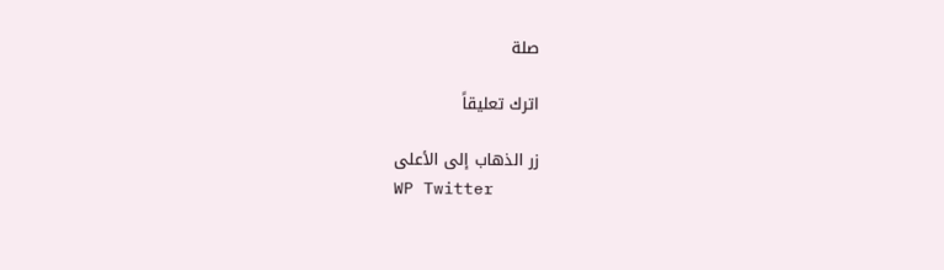صلة

اترك تعليقاً

زر الذهاب إلى الأعلى
WP Twitter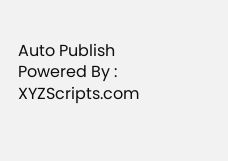Auto Publish Powered By : XYZScripts.com